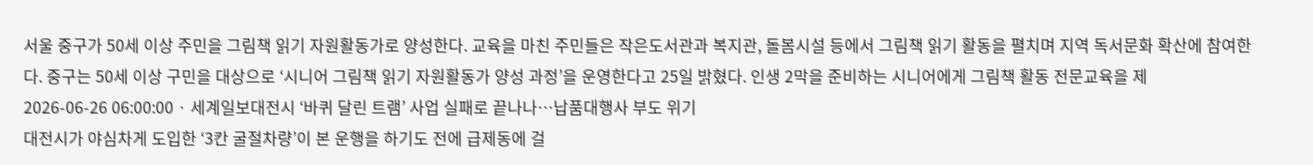서울 중구가 50세 이상 주민을 그림책 읽기 자원활동가로 양성한다. 교육을 마친 주민들은 작은도서관과 복지관, 돌봄시설 등에서 그림책 읽기 활동을 펼치며 지역 독서문화 확산에 참여한다. 중구는 50세 이상 구민을 대상으로 ‘시니어 그림책 읽기 자원활동가 양성 과정’을 운영한다고 25일 밝혔다. 인생 2막을 준비하는 시니어에게 그림책 활동 전문교육을 제
2026-06-26 06:00:00 · 세계일보대전시 ‘바퀴 달린 트램’ 사업 실패로 끝나나…납품대행사 부도 위기
대전시가 야심차게 도입한 ‘3칸 굴절차량’이 본 운행을 하기도 전에 급제동에 걸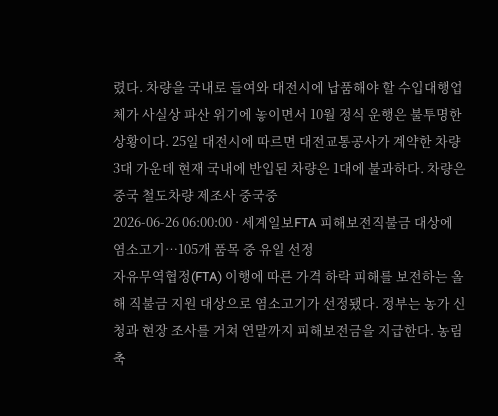렸다. 차량을 국내로 들여와 대전시에 납품해야 할 수입대행업체가 사실상 파산 위기에 놓이면서 10월 정식 운행은 불투명한 상황이다. 25일 대전시에 따르면 대전교통공사가 계약한 차량 3대 가운데 현재 국내에 반입된 차량은 1대에 불과하다. 차량은 중국 철도차량 제조사 중국중
2026-06-26 06:00:00 · 세계일보FTA 피해보전직불금 대상에 염소고기…105개 품목 중 유일 선정
자유무역협정(FTA) 이행에 따른 가격 하락 피해를 보전하는 올해 직불금 지원 대상으로 염소고기가 선정됐다. 정부는 농가 신청과 현장 조사를 거쳐 연말까지 피해보전금을 지급한다. 농림축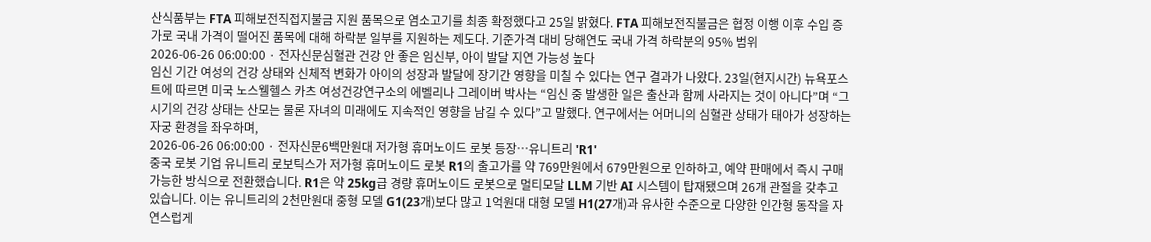산식품부는 FTA 피해보전직접지불금 지원 품목으로 염소고기를 최종 확정했다고 25일 밝혔다. FTA 피해보전직불금은 협정 이행 이후 수입 증가로 국내 가격이 떨어진 품목에 대해 하락분 일부를 지원하는 제도다. 기준가격 대비 당해연도 국내 가격 하락분의 95% 범위
2026-06-26 06:00:00 · 전자신문심혈관 건강 안 좋은 임신부, 아이 발달 지연 가능성 높다
임신 기간 여성의 건강 상태와 신체적 변화가 아이의 성장과 발달에 장기간 영향을 미칠 수 있다는 연구 결과가 나왔다. 23일(현지시간) 뉴욕포스트에 따르면 미국 노스웰헬스 카츠 여성건강연구소의 에벨리나 그레이버 박사는 “임신 중 발생한 일은 출산과 함께 사라지는 것이 아니다”며 “그 시기의 건강 상태는 산모는 물론 자녀의 미래에도 지속적인 영향을 남길 수 있다”고 말했다. 연구에서는 어머니의 심혈관 상태가 태아가 성장하는 자궁 환경을 좌우하며,
2026-06-26 06:00:00 · 전자신문6백만원대 저가형 휴머노이드 로봇 등장…유니트리 'R1'
중국 로봇 기업 유니트리 로보틱스가 저가형 휴머노이드 로봇 R1의 출고가를 약 769만원에서 679만원으로 인하하고, 예약 판매에서 즉시 구매 가능한 방식으로 전환했습니다. R1은 약 25kg급 경량 휴머노이드 로봇으로 멀티모달 LLM 기반 AI 시스템이 탑재됐으며 26개 관절을 갖추고 있습니다. 이는 유니트리의 2천만원대 중형 모델 G1(23개)보다 많고 1억원대 대형 모델 H1(27개)과 유사한 수준으로 다양한 인간형 동작을 자연스럽게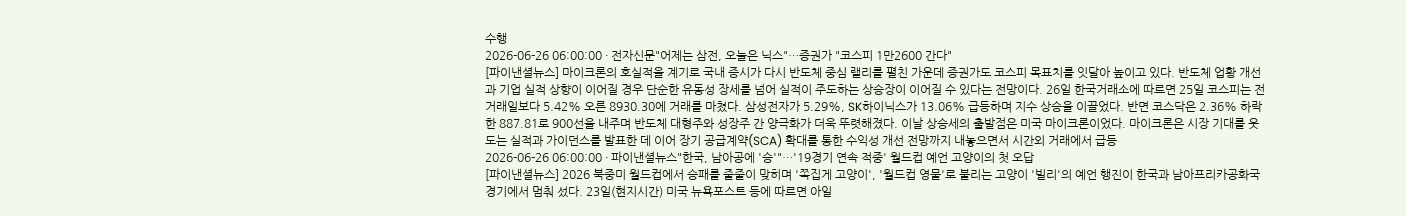수행
2026-06-26 06:00:00 · 전자신문"어제는 삼전, 오늘은 닉스"…증권가 "코스피 1만2600 간다"
[파이낸셜뉴스] 마이크론의 호실적을 계기로 국내 증시가 다시 반도체 중심 랠리를 펼친 가운데 증권가도 코스피 목표치를 잇달아 높이고 있다. 반도체 업황 개선과 기업 실적 상향이 이어질 경우 단순한 유동성 장세를 넘어 실적이 주도하는 상승장이 이어질 수 있다는 전망이다. 26일 한국거래소에 따르면 25일 코스피는 전 거래일보다 5.42% 오른 8930.30에 거래를 마쳤다. 삼성전자가 5.29%, SK하이닉스가 13.06% 급등하며 지수 상승을 이끌었다. 반면 코스닥은 2.36% 하락한 887.81로 900선을 내주며 반도체 대형주와 성장주 간 양극화가 더욱 뚜렷해졌다. 이날 상승세의 출발점은 미국 마이크론이었다. 마이크론은 시장 기대를 웃도는 실적과 가이던스를 발표한 데 이어 장기 공급계약(SCA) 확대를 통한 수익성 개선 전망까지 내놓으면서 시간외 거래에서 급등
2026-06-26 06:00:00 · 파이낸셜뉴스"한국, 남아공에 '승'"…'19경기 연속 적중' 월드컵 예언 고양이의 첫 오답
[파이낸셜뉴스] 2026 북중미 월드컵에서 승패를 줄줄이 맞히며 '쪽집게 고양이', '월드컵 영물'로 불리는 고양이 '빌리'의 예언 행진이 한국과 남아프리카공화국 경기에서 멈춰 섰다. 23일(현지시간) 미국 뉴욕포스트 등에 따르면 아일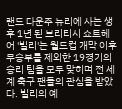랜드 다운주 뉴리에 사는 생후 1년 된 브리티시 쇼트헤어 '빌리'는 월드컵 개막 이후 무승부를 제외한 19경기의 승리 팀을 모두 맞히며 전 세계 축구 팬들의 관심을 받았다. 빌리의 예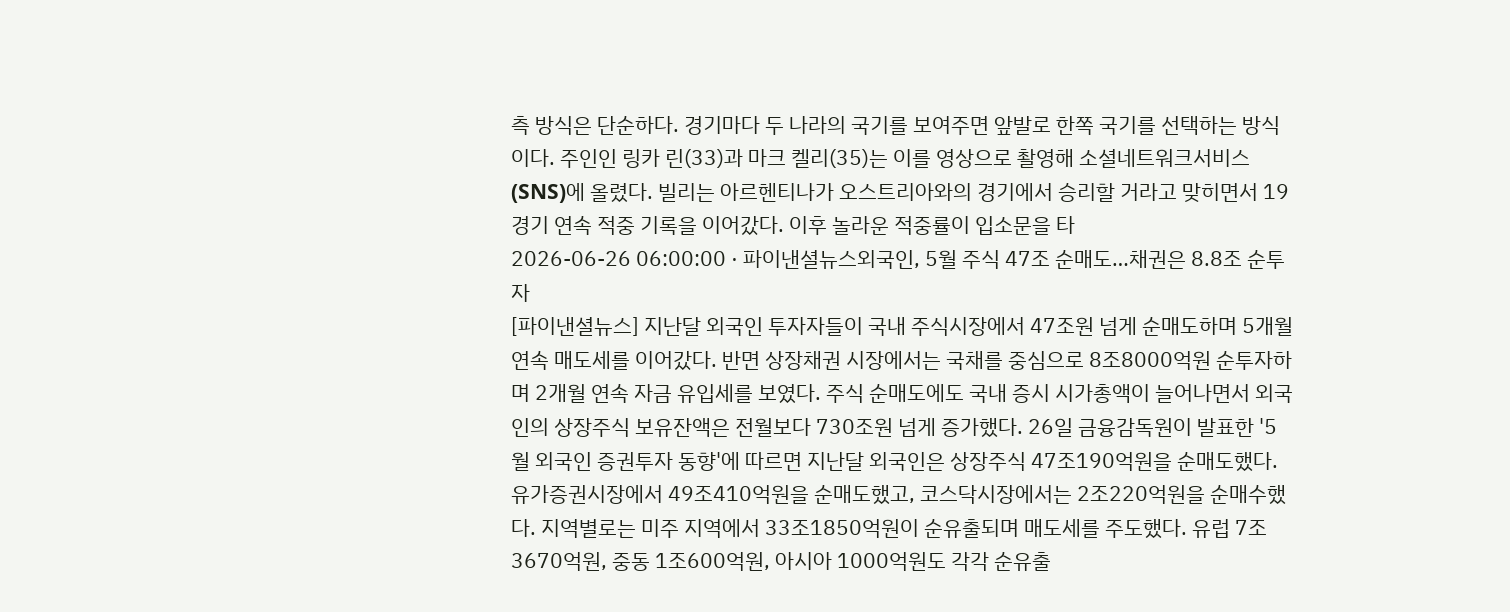측 방식은 단순하다. 경기마다 두 나라의 국기를 보여주면 앞발로 한쪽 국기를 선택하는 방식이다. 주인인 링카 린(33)과 마크 켈리(35)는 이를 영상으로 촬영해 소셜네트워크서비스(SNS)에 올렸다. 빌리는 아르헨티나가 오스트리아와의 경기에서 승리할 거라고 맞히면서 19경기 연속 적중 기록을 이어갔다. 이후 놀라운 적중률이 입소문을 타
2026-06-26 06:00:00 · 파이낸셜뉴스외국인, 5월 주식 47조 순매도…채권은 8.8조 순투자
[파이낸셜뉴스] 지난달 외국인 투자자들이 국내 주식시장에서 47조원 넘게 순매도하며 5개월 연속 매도세를 이어갔다. 반면 상장채권 시장에서는 국채를 중심으로 8조8000억원 순투자하며 2개월 연속 자금 유입세를 보였다. 주식 순매도에도 국내 증시 시가총액이 늘어나면서 외국인의 상장주식 보유잔액은 전월보다 730조원 넘게 증가했다. 26일 금융감독원이 발표한 '5월 외국인 증권투자 동향'에 따르면 지난달 외국인은 상장주식 47조190억원을 순매도했다. 유가증권시장에서 49조410억원을 순매도했고, 코스닥시장에서는 2조220억원을 순매수했다. 지역별로는 미주 지역에서 33조1850억원이 순유출되며 매도세를 주도했다. 유럽 7조3670억원, 중동 1조600억원, 아시아 1000억원도 각각 순유출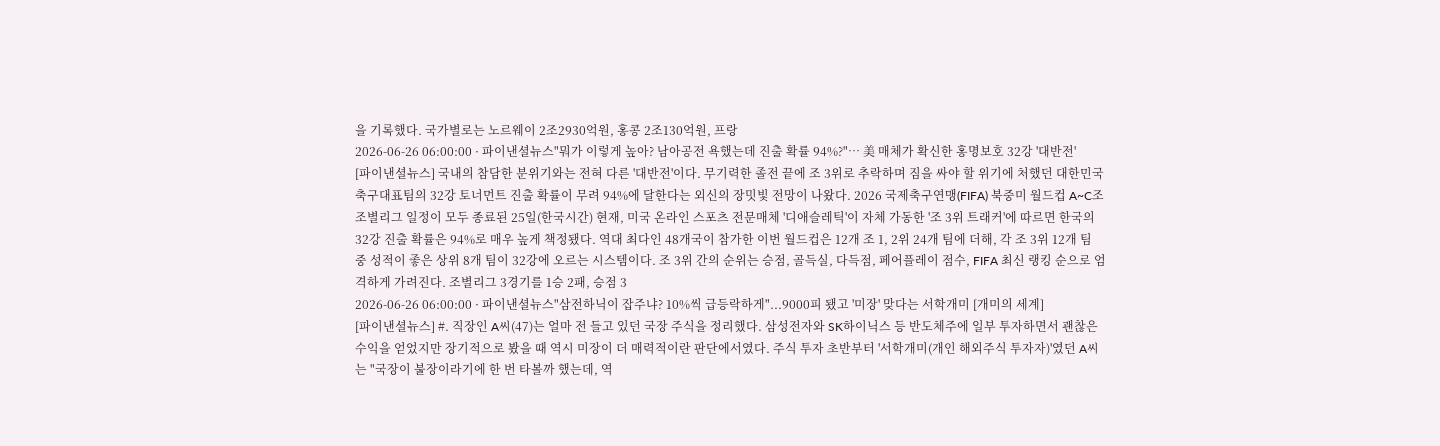을 기록했다. 국가별로는 노르웨이 2조2930억원, 홍콩 2조130억원, 프랑
2026-06-26 06:00:00 · 파이낸셜뉴스"뭐가 이렇게 높아? 남아공전 욕했는데 진출 확률 94%?"… 美 매체가 확신한 홍명보호 32강 '대반전'
[파이낸셜뉴스] 국내의 참담한 분위기와는 전혀 다른 '대반전'이다. 무기력한 졸전 끝에 조 3위로 추락하며 짐을 싸야 할 위기에 처했던 대한민국 축구대표팀의 32강 토너먼트 진출 확률이 무려 94%에 달한다는 외신의 장밋빛 전망이 나왔다. 2026 국제축구연맹(FIFA) 북중미 월드컵 A~C조 조별리그 일정이 모두 종료된 25일(한국시간) 현재, 미국 온라인 스포츠 전문매체 '디애슬레틱'이 자체 가동한 '조 3위 트래커'에 따르면 한국의 32강 진출 확률은 94%로 매우 높게 책정됐다. 역대 최다인 48개국이 참가한 이번 월드컵은 12개 조 1, 2위 24개 팀에 더해, 각 조 3위 12개 팀 중 성적이 좋은 상위 8개 팀이 32강에 오르는 시스템이다. 조 3위 간의 순위는 승점, 골득실, 다득점, 페어플레이 점수, FIFA 최신 랭킹 순으로 엄격하게 가려진다. 조별리그 3경기를 1승 2패, 승점 3
2026-06-26 06:00:00 · 파이낸셜뉴스"삼전하닉이 잡주냐? 10%씩 급등락하게"...9000피 됐고 '미장' 맞다는 서학개미 [개미의 세계]
[파이낸셜뉴스] #. 직장인 A씨(47)는 얼마 전 들고 있던 국장 주식을 정리했다. 삼성전자와 SK하이닉스 등 반도체주에 일부 투자하면서 괜찮은 수익을 얻었지만 장기적으로 봤을 때 역시 미장이 더 매력적이란 판단에서였다. 주식 투자 초반부터 '서학개미(개인 해외주식 투자자)'였던 A씨는 "국장이 불장이라기에 한 번 타볼까 했는데, 역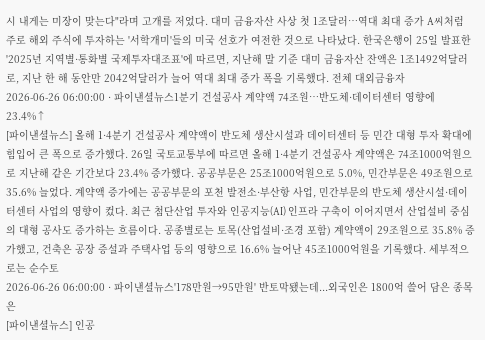시 내게는 미장이 맞는다"라며 고개를 저었다. 대미 금융자산 사상 첫 1조달러…역대 최대 증가 A씨처럼 주로 해외 주식에 투자하는 '서학개미'들의 미국 선호가 여전한 것으로 나타났다. 한국은행이 25일 발표한 '2025년 지역별·통화별 국제투자대조표'에 따르면, 지난해 말 기준 대미 금융자산 잔액은 1조1492억달러로, 지난 한 해 동안만 2042억달러가 늘어 역대 최대 증가 폭을 기록했다. 전체 대외금융자
2026-06-26 06:00:00 · 파이낸셜뉴스1분기 건설공사 계약액 74조원…반도체·데이터센터 영향에 23.4%↑
[파이낸셜뉴스] 올해 1·4분기 건설공사 계약액이 반도체 생산시설과 데이터센터 등 민간 대형 투자 확대에 힘입어 큰 폭으로 증가했다. 26일 국토교통부에 따르면 올해 1·4분기 건설공사 계약액은 74조1000억원으로 지난해 같은 기간보다 23.4% 증가했다. 공공부문은 25조1000억원으로 5.0%, 민간부문은 49조원으로 35.6% 늘었다. 계약액 증가에는 공공부문의 포천 발전소·부산항 사업, 민간부문의 반도체 생산시설·데이터센터 사업의 영향이 컸다. 최근 첨단산업 투자와 인공지능(AI) 인프라 구축이 이어지면서 산업설비 중심의 대형 공사도 증가하는 흐름이다. 공종별로는 토목(산업설비·조경 포함) 계약액이 29조원으로 35.8% 증가했고, 건축은 공장 증설과 주택사업 등의 영향으로 16.6% 늘어난 45조1000억원을 기록했다. 세부적으로는 순수토
2026-06-26 06:00:00 · 파이낸셜뉴스'178만원→95만원' 반토막됐는데...외국인은 1800억 쓸어 담은 종목은
[파이낸셜뉴스] 인공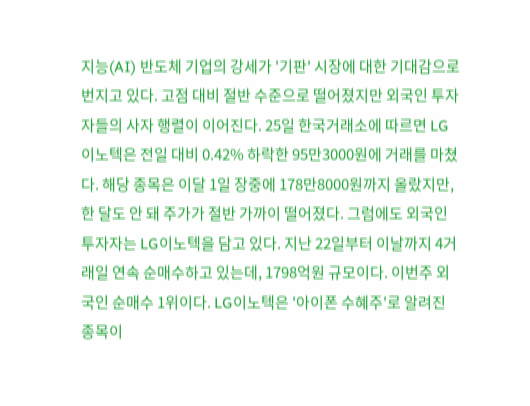지능(AI) 반도체 기업의 강세가 '기판' 시장에 대한 기대감으로 번지고 있다. 고점 대비 절반 수준으로 떨어졌지만 외국인 투자자들의 사자 행렬이 이어진다. 25일 한국거래소에 따르면 LG이노텍은 전일 대비 0.42% 하락한 95만3000원에 거래를 마쳤다. 해당 종목은 이달 1일 장중에 178만8000원까지 올랐지만, 한 달도 안 돼 주가가 절반 가까이 떨어졌다. 그럼에도 외국인 투자자는 LG이노텍을 담고 있다. 지난 22일부터 이날까지 4거래일 연속 순매수하고 있는데, 1798억원 규모이다. 이번주 외국인 순매수 1위이다. LG이노텍은 '아이폰 수혜주'로 알려진 종목이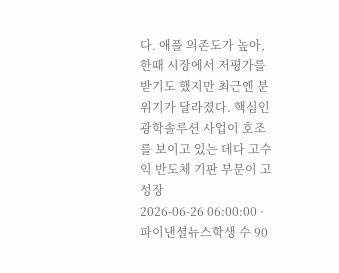다. 애플 의존도가 높아, 한때 시장에서 저평가를 받기도 했지만 최근엔 분위기가 달라졌다. 핵심인 광학솔루션 사업이 호조를 보이고 있는 데다 고수익 반도체 기판 부문이 고성장
2026-06-26 06:00:00 · 파이낸셜뉴스학생 수 90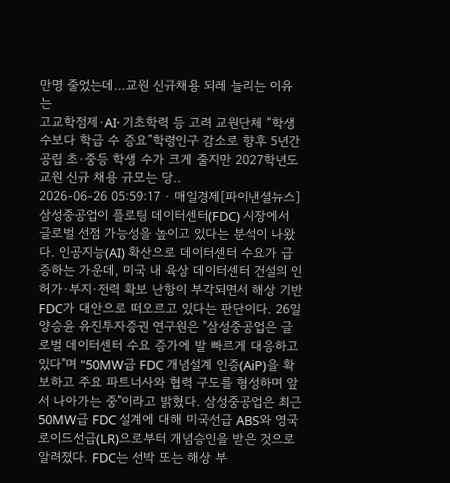만명 줄었는데…교원 신규채용 되레 늘리는 이유는
고교학점제·AI· 기초학력 등 고려 교원단체 “학생 수보다 학급 수 증요”학령인구 감소로 향후 5년간 공립 초·중등 학생 수가 크게 줄지만 2027학년도 교원 신규 채용 규모는 당..
2026-06-26 05:59:17 · 매일경제[파이낸셜뉴스] 삼성중공업이 플로팅 데이터센터(FDC) 시장에서 글로벌 선점 가능성을 높이고 있다는 분석이 나왔다. 인공지능(AI) 확산으로 데이터센터 수요가 급증하는 가운데, 미국 내 육상 데이터센터 건설의 인허가·부지·전력 확보 난항이 부각되면서 해상 기반 FDC가 대안으로 떠오르고 있다는 판단이다. 26일 양승윤 유진투자증권 연구원은 "삼성중공업은 글로벌 데이터센터 수요 증가에 발 빠르게 대응하고 있다"며 "50MW급 FDC 개념설계 인증(AiP)을 확보하고 주요 파트너사와 협력 구도를 형성하며 앞서 나아가는 중"이라고 밝혔다. 삼성중공업은 최근 50MW급 FDC 설계에 대해 미국선급 ABS와 영국 로이드선급(LR)으로부터 개념승인을 받은 것으로 알려졌다. FDC는 선박 또는 해상 부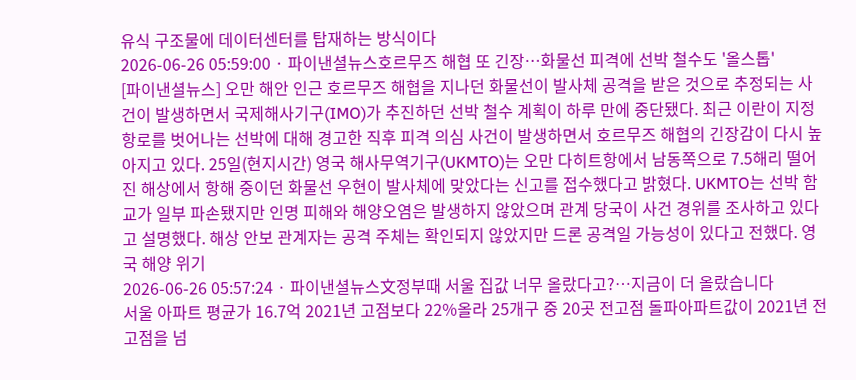유식 구조물에 데이터센터를 탑재하는 방식이다
2026-06-26 05:59:00 · 파이낸셜뉴스호르무즈 해협 또 긴장…화물선 피격에 선박 철수도 '올스톱'
[파이낸셜뉴스] 오만 해안 인근 호르무즈 해협을 지나던 화물선이 발사체 공격을 받은 것으로 추정되는 사건이 발생하면서 국제해사기구(IMO)가 추진하던 선박 철수 계획이 하루 만에 중단됐다. 최근 이란이 지정 항로를 벗어나는 선박에 대해 경고한 직후 피격 의심 사건이 발생하면서 호르무즈 해협의 긴장감이 다시 높아지고 있다. 25일(현지시간) 영국 해사무역기구(UKMTO)는 오만 다히트항에서 남동쪽으로 7.5해리 떨어진 해상에서 항해 중이던 화물선 우현이 발사체에 맞았다는 신고를 접수했다고 밝혔다. UKMTO는 선박 함교가 일부 파손됐지만 인명 피해와 해양오염은 발생하지 않았으며 관계 당국이 사건 경위를 조사하고 있다고 설명했다. 해상 안보 관계자는 공격 주체는 확인되지 않았지만 드론 공격일 가능성이 있다고 전했다. 영국 해양 위기
2026-06-26 05:57:24 · 파이낸셜뉴스文정부때 서울 집값 너무 올랐다고?…지금이 더 올랐습니다
서울 아파트 평균가 16.7억 2021년 고점보다 22%올라 25개구 중 20곳 전고점 돌파아파트값이 2021년 전고점을 넘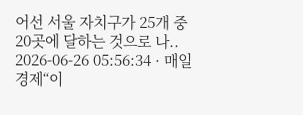어선 서울 자치구가 25개 중 20곳에 달하는 것으로 나..
2026-06-26 05:56:34 · 매일경제“이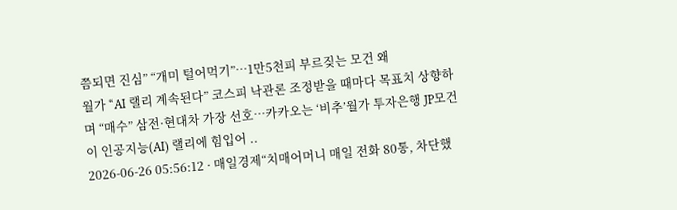쯤되면 진심” “개미 털어먹기”…1만5천피 부르짖는 모건 왜
월가 “AI 랠리 계속된다” 코스피 낙관론 조정받을 때마다 목표치 상향하며 “매수” 삼전·현대차 가장 선호…카카오는 ‘비추’월가 투자은행 JP모건이 인공지능(AI) 랠리에 힘입어 ..
2026-06-26 05:56:12 · 매일경제“치매어머니 매일 전화 80통, 차단했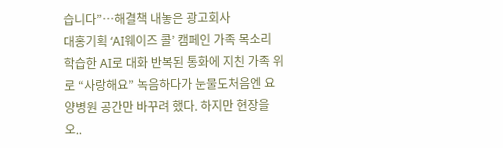습니다”…해결책 내놓은 광고회사
대홍기획 ‘AI웨이즈 콜’ 캠페인 가족 목소리 학습한 AI로 대화 반복된 통화에 지친 가족 위로 “사랑해요” 녹음하다가 눈물도처음엔 요양병원 공간만 바꾸려 했다. 하지만 현장을 오..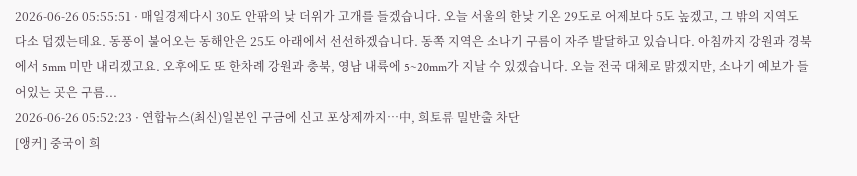2026-06-26 05:55:51 · 매일경제다시 30도 안팎의 낮 더위가 고개를 들겠습니다. 오늘 서울의 한낮 기온 29도로 어제보다 5도 높겠고, 그 밖의 지역도 다소 덥겠는데요. 동풍이 불어오는 동해안은 25도 아래에서 선선하겠습니다. 동쪽 지역은 소나기 구름이 자주 발달하고 있습니다. 아침까지 강원과 경북에서 5mm 미만 내리겠고요. 오후에도 또 한차례 강원과 충북, 영남 내륙에 5~20mm가 지날 수 있겠습니다. 오늘 전국 대체로 맑겠지만, 소나기 예보가 들어있는 곳은 구름...
2026-06-26 05:52:23 · 연합뉴스(최신)일본인 구금에 신고 포상제까지…中, 희토류 밀반출 차단
[앵커] 중국이 희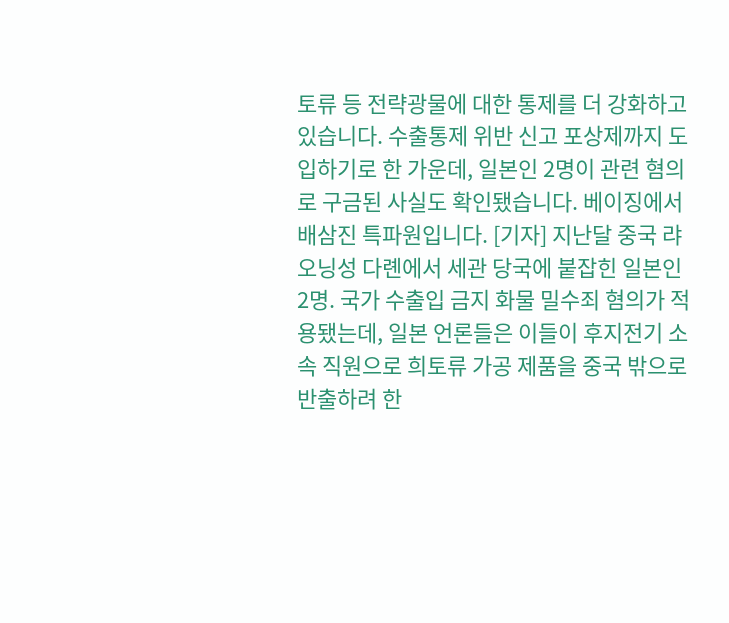토류 등 전략광물에 대한 통제를 더 강화하고 있습니다. 수출통제 위반 신고 포상제까지 도입하기로 한 가운데, 일본인 2명이 관련 혐의로 구금된 사실도 확인됐습니다. 베이징에서 배삼진 특파원입니다. [기자] 지난달 중국 랴오닝성 다롄에서 세관 당국에 붙잡힌 일본인 2명. 국가 수출입 금지 화물 밀수죄 혐의가 적용됐는데, 일본 언론들은 이들이 후지전기 소속 직원으로 희토류 가공 제품을 중국 밖으로 반출하려 한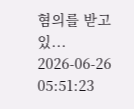혐의를 받고 있...
2026-06-26 05:51:23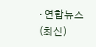· 연합뉴스(최신)